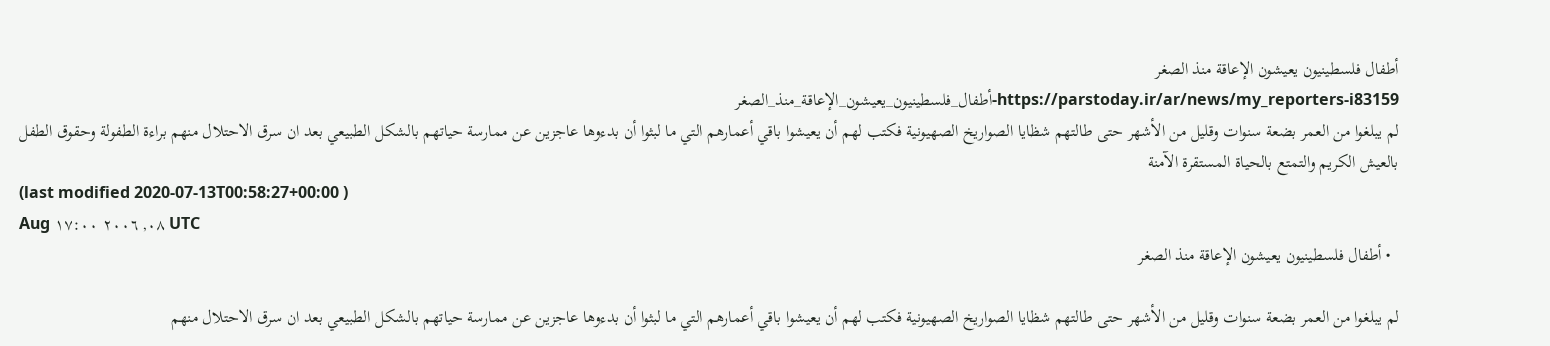أطفال فلسطينيون يعيشون الإعاقة منذ الصغر
https://parstoday.ir/ar/news/my_reporters-i83159-أطفال_فلسطينيون_يعيشون_الإعاقة_منذ_الصغر
لم يبلغوا من العمر بضعة سنوات وقليل من الأشهر حتى طالتهم شظايا الصواريخ الصهيونية فكتب لهم أن يعيشوا باقي أعمارهم التي ما لبثوا أن بدءوها عاجزين عن ممارسة حياتهم بالشكل الطبيعي بعد ان سرق الاحتلال منهم براءة الطفولة وحقوق الطفل بالعيش الكريم والتمتع بالحياة المستقرة الآمنة
(last modified 2020-07-13T00:58:27+00:00 )
Aug ٠٨, ٢٠٠٦ ١٧:٠٠ UTC
  • أطفال فلسطينيون يعيشون الإعاقة منذ الصغر

لم يبلغوا من العمر بضعة سنوات وقليل من الأشهر حتى طالتهم شظايا الصواريخ الصهيونية فكتب لهم أن يعيشوا باقي أعمارهم التي ما لبثوا أن بدءوها عاجزين عن ممارسة حياتهم بالشكل الطبيعي بعد ان سرق الاحتلال منهم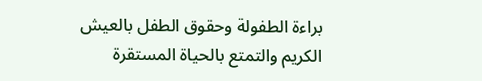براءة الطفولة وحقوق الطفل بالعيش الكريم والتمتع بالحياة المستقرة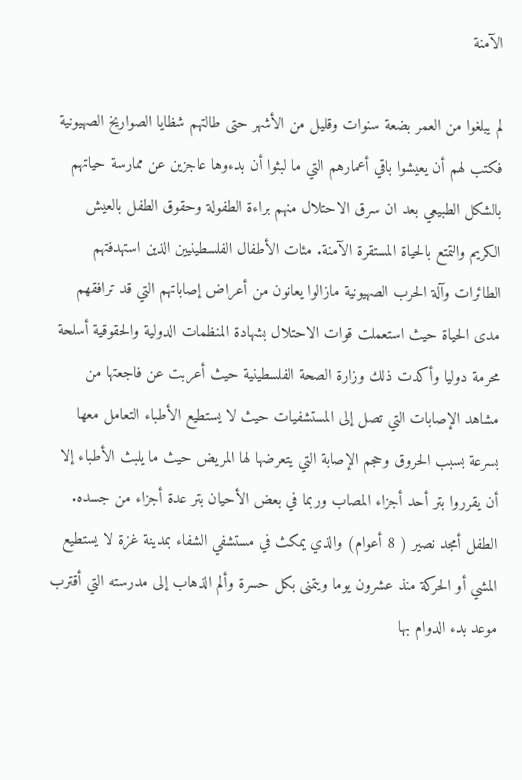الآمنة

لم يبلغوا من العمر بضعة سنوات وقليل من الأشهر حتى طالتهم شظايا الصواريخ الصهيونية فكتب لهم أن يعيشوا باقي أعمارهم التي ما لبثوا أن بدءوها عاجزين عن ممارسة حياتهم بالشكل الطبيعي بعد ان سرق الاحتلال منهم براءة الطفولة وحقوق الطفل بالعيش الكريم والتمتع بالحياة المستقرة الآمنة. مئات الأطفال الفلسطينيين الذين استهدفتهم الطائرات وآلة الحرب الصهيونية مازالوا يعانون من أعراض إصاباتهم التي قد ترافقهم مدى الحياة حيث استعملت قوات الاحتلال بشهادة المنظمات الدولية والحقوقية أسلحة محرمة دوليا وأكدت ذلك وزارة الصحة الفلسطينية حيث أعربت عن فاجعتها من مشاهد الإصابات التي تصل إلى المستشفيات حيث لا يستطيع الأطباء التعامل معها بسرعة بسبب الحروق وحجم الإصابة التي يتعرضها لها المريض حيث ما يلبث الأطباء إلا أن يقرروا بتر أحد أجزاء المصاب وربما في بعض الأحيان بتر عدة أجزاء من جسده. الطفل أمجد نصير ( 8 أعوام) والذي يمكث في مستشفي الشفاء بمدينة غزة لا يستطيع المشي أو الحركة منذ عشرون يوما ويتمنى بكل حسرة وألم الذهاب إلى مدرسته التي أقترب موعد بدء الدوام بها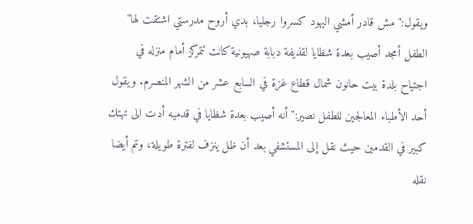ويقول:"مش قادر أمشي اليهود كسروا رجليا، بدي أروح مدرستي اشتقت لها" الطفل أمجد أصيب بعدة شظايا لقذيفة دبابة صهيونية كانت تتمركز أمام منزله في اجتياح بلدة بيت حانون شمال قطاع غزة في السابع عشر من الشهر المنصرم. ويقول أحد الأطباء المعالجين للطفل نصير:" أنه أصيب بعدة شظايا في قدميه أدت الى تهتك كبير في القدمين حيث نقل إلى المستشفي بعد أن ظل ينزف لفترة طويلة، وتم أيضا نقله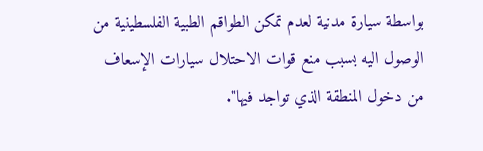بواسطة سيارة مدنية لعدم تمكن الطواقم الطبية الفلسطينية من الوصول اليه بسبب منع قوات الاحتلال سيارات الإسعاف من دخول المنطقة الذي تواجد فيها".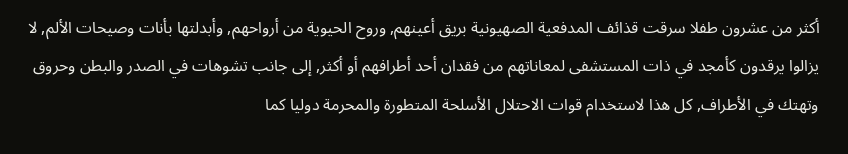أكثر من عشرون طفلا سرقت قذائف المدفعية الصهيونية بريق أعينهم, وروح الحيوية من أرواحهم, وأبدلتها بأنات وصيحات الألم, لا يزالوا يرقدون كأمجد في ذات المستشفى لمعاناتهم من فقدان أحد أطرافهم أو أكثر, إلى جانب تشوهات في الصدر والبطن وحروق وتهتك في الأطراف, كل هذا لاستخدام قوات الاحتلال الأسلحة المتطورة والمحرمة دوليا كما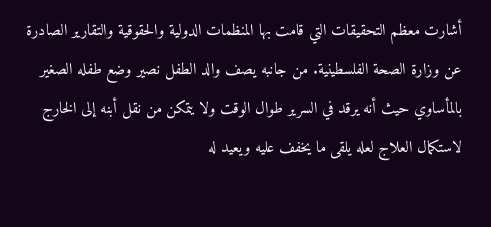أشارت معظم التحقيقات التي قامت بها المنظمات الدولية والحقوقية والتقارير الصادرة عن وزارة الصحة الفلسطينية. من جانبه يصف والد الطفل نصير وضع طفله الصغير بالمأساوي حيث أنه يرقد في السرير طوال الوقت ولا يتمكن من نقل أبنه إلى الخارج لاستكمال العلاج لعله يلقى ما يخفف عليه ويعيد له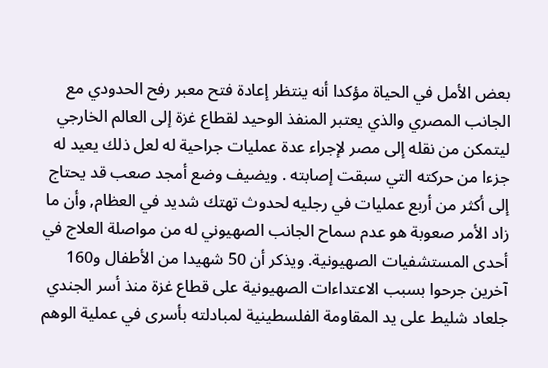بعض الأمل في الحياة مؤكدا أنه ينتظر إعادة فتح معبر رفح الحدودي مع الجانب المصري والذي يعتبر المنفذ الوحيد لقطاع غزة إلى العالم الخارجي ليتمكن من نقله إلى مصر لإجراء عدة عمليات جراحية له لعل ذلك يعيد له جزءا من حركته التي سبقت إصابته . ويضيف وضع أمجد صعب قد يحتاج إلى أكثر من أربع عمليات في رجليه لحدوث تهتك شديد في العظام, وأن ما زاد الأمر صعوبة هو عدم سماح الجانب الصهيوني له من مواصلة العلاج في أحدى المستشفيات الصهيونية. ويذكر أن 50 شهيدا من الأطفال و160 آخرين جرحوا بسبب الاعتداءات الصهيونية على قطاع غزة منذ أسر الجندي جلعاد شليط على يد المقاومة الفلسطينية لمبادلته بأسرى في عملية الوهم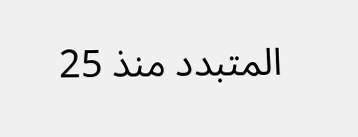المتبدد منذ 25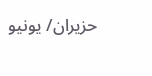حزيران/ يونيو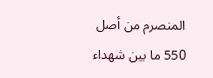المنصرم من أصل 550 ما بين شهداء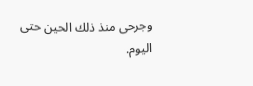وجرحى منذ ذلك الحين حتى اليوم.